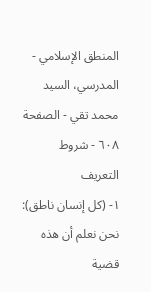المنطق الإسلامي - المدرسي، السيد محمد تقي - الصفحة ٦٠٨ - شروط التعريف
١- (كل إنسان ناطق): نحن نعلم أن هذه قضية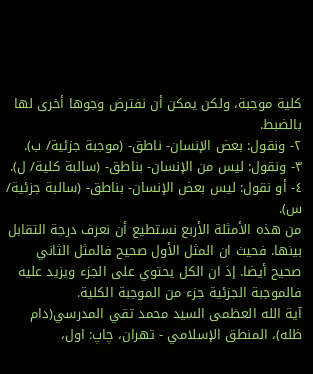كلية موجبة، ولكن يمكن أن نفترض وجوها أخرى لها بالضبط.
٢- ونقول: بعض الإنسان- ناطق- (موجبة جزئية/ ب).
٣- ونقول: ليس من الإنسان- بناطق- (سالبة كلية/ ل).
٤- أو نقول: ليس بعض الإنسان- بناطق- (سالبة جزئية/ س).
من هذه الأمثلة الأربع نستطيع أن نعرف درجة التقابل بينها. فحيث ان المثل الأول صحيح فالمثل الثاني صحيح أيضا. إذ ان الكل يحتوي على الجزء ويزيد عليه فالموجبة الجزئية جزء من الموجبة الكلية.
آية الله العظمى السيد محمد تقي المدرسي(دام ظله)، المنطق الإسلامي - تهران، چاپ: اول،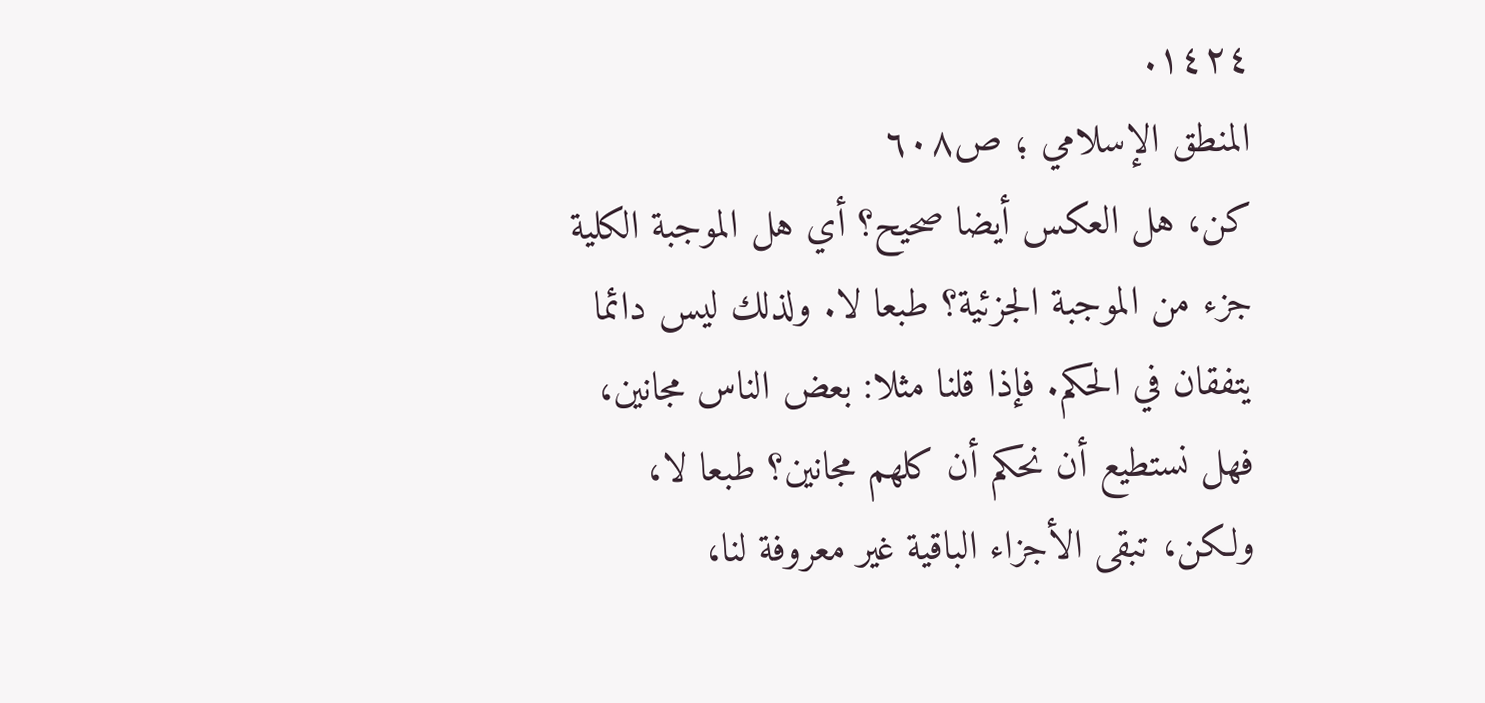١٤٢٤.
المنطق الإسلامي ؛ ص٦٠٨
كن، هل العكس أيضا صحيح؟ أي هل الموجبة الكلية جزء من الموجبة الجزئية؟ طبعا لا. ولذلك ليس دائما يتفقان في الحكم. فإذا قلنا مثلا: بعض الناس مجانين، فهل نستطيع أن نحكم أن كلهم مجانين؟ طبعا لا، ولكن، تبقى الأجزاء الباقية غير معروفة لنا،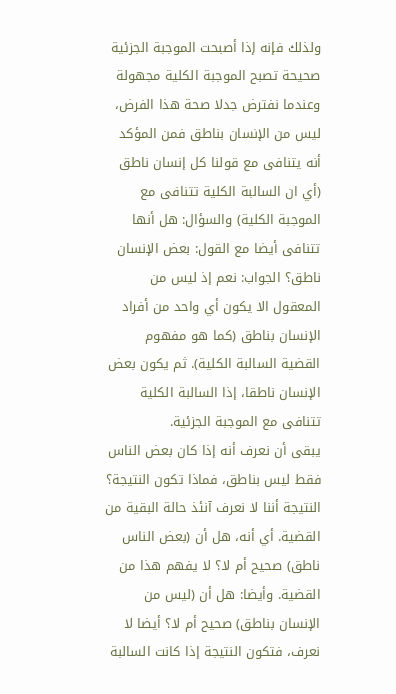ولذلك فإنه إذا أصبحت الموجبة الجزئية صحيحة تصبح الموجبة الكلية مجهولة وعندما نفترض جدلا صحة هذا الفرض، ليس من الإنسان بناطق فمن المؤكد أنه يتنافى مع قولنا كل إنسان ناطق (أي ان السالبة الكلية تتنافى مع الموجبة الكلية) والسؤال: هل أنها تتنافى أيضا مع القول: بعض الإنسان ناطق؟ الجواب: نعم إذ ليس من المعقول الا يكون أي واحد من أفراد الإنسان بناطق (كما هو مفهوم القضية السالبة الكلية). ثم يكون بعض الإنسان ناطقا، إذا السالبة الكلية تتنافى مع الموجبة الجزئية.
يبقى أن نعرف أنه إذا كان بعض الناس فقط ليس بناطق، فماذا تكون النتيجة؟ النتيجة أننا لا نعرف آنئذ حالة البقية من القضية. أي أنه، هل أن (بعض الناس ناطق) صحيح أم لا؟ لا يفهم هذا من القضية. وأيضا: هل أن (ليس من الإنسان بناطق) صحيح أم لا؟ أيضا لا نعرف، فتكون النتيجة إذا كانت السالبة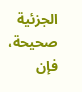الجزئية صحيحة، فإن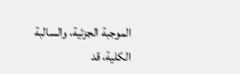الموجبة الجزئية، والسالبة الكلية، قد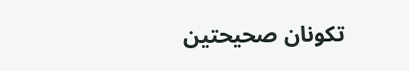تكونان صحيحتين